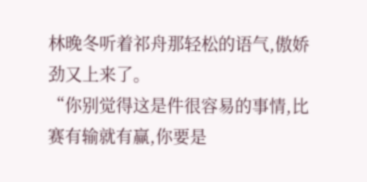林晚冬听着祁舟那轻松的语气,傲娇劲又上来了。
“你别觉得这是件很容易的事情,比赛有输就有赢,你要是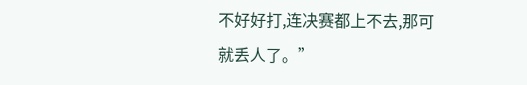不好好打,连决赛都上不去,那可就丢人了。”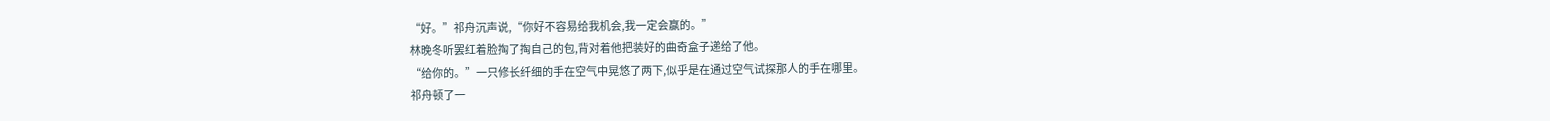“好。”祁舟沉声说,“你好不容易给我机会,我一定会赢的。”
林晚冬听罢红着脸掏了掏自己的包,背对着他把装好的曲奇盒子递给了他。
“给你的。”一只修长纤细的手在空气中晃悠了两下,似乎是在通过空气试探那人的手在哪里。
祁舟顿了一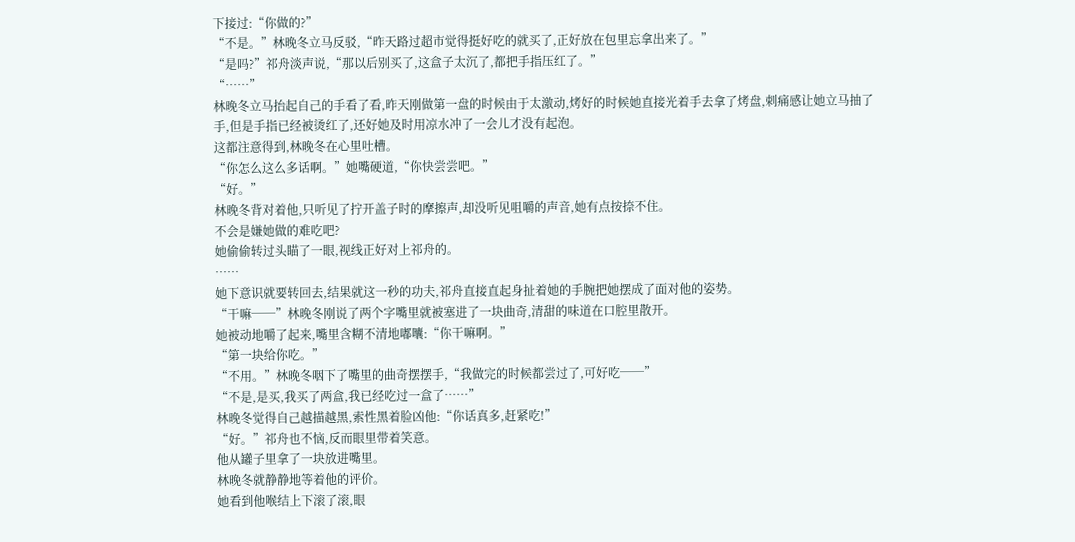下接过:“你做的?”
“不是。”林晚冬立马反驳,“昨天路过超市觉得挺好吃的就买了,正好放在包里忘拿出来了。”
“是吗?”祁舟淡声说,“那以后别买了,这盒子太沉了,都把手指压红了。”
“……”
林晚冬立马抬起自己的手看了看,昨天刚做第一盘的时候由于太激动,烤好的时候她直接光着手去拿了烤盘,刺痛感让她立马抽了手,但是手指已经被烫红了,还好她及时用凉水冲了一会儿才没有起泡。
这都注意得到,林晚冬在心里吐槽。
“你怎么这么多话啊。”她嘴硬道,“你快尝尝吧。”
“好。”
林晚冬背对着他,只听见了拧开盖子时的摩擦声,却没听见咀嚼的声音,她有点按捺不住。
不会是嫌她做的难吃吧?
她偷偷转过头瞄了一眼,视线正好对上祁舟的。
……
她下意识就要转回去,结果就这一秒的功夫,祁舟直接直起身扯着她的手腕把她摆成了面对他的姿势。
“干嘛──”林晚冬刚说了两个字嘴里就被塞进了一块曲奇,清甜的味道在口腔里散开。
她被动地嚼了起来,嘴里含糊不清地嘟囔:“你干嘛啊。”
“第一块给你吃。”
“不用。”林晚冬咽下了嘴里的曲奇摆摆手,“我做完的时候都尝过了,可好吃──”
“不是,是买,我买了两盒,我已经吃过一盒了……”
林晚冬觉得自己越描越黑,索性黑着脸凶他:“你话真多,赶紧吃!”
“好。”祁舟也不恼,反而眼里带着笑意。
他从罐子里拿了一块放进嘴里。
林晚冬就静静地等着他的评价。
她看到他喉结上下滚了滚,眼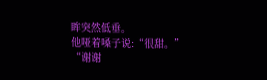眸突然低垂。
他哑着嗓子说:“很甜。”
“谢谢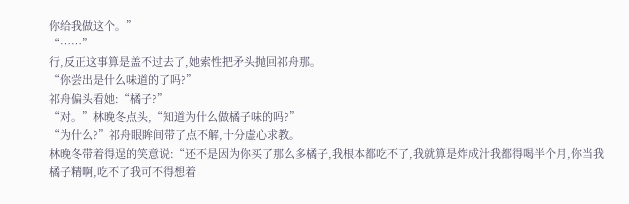你给我做这个。”
“……”
行,反正这事算是盖不过去了,她索性把矛头抛回祁舟那。
“你尝出是什么味道的了吗?”
祁舟偏头看她:“橘子?”
“对。”林晚冬点头,“知道为什么做橘子味的吗?”
“为什么?”祁舟眼眸间带了点不解,十分虚心求教。
林晚冬带着得逞的笑意说:“还不是因为你买了那么多橘子,我根本都吃不了,我就算是炸成汁我都得喝半个月,你当我橘子精啊,吃不了我可不得想着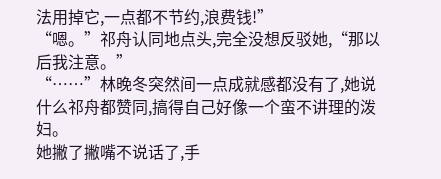法用掉它,一点都不节约,浪费钱!”
“嗯。”祁舟认同地点头,完全没想反驳她,“那以后我注意。”
“……”林晚冬突然间一点成就感都没有了,她说什么祁舟都赞同,搞得自己好像一个蛮不讲理的泼妇。
她撇了撇嘴不说话了,手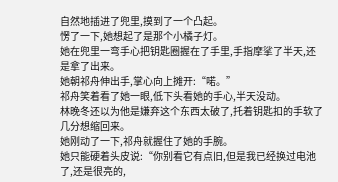自然地插进了兜里,摸到了一个凸起。
愣了一下,她想起了是那个小橘子灯。
她在兜里一弯手心把钥匙圈握在了手里,手指摩挲了半天,还是拿了出来。
她朝祁舟伸出手,掌心向上摊开:“喏。”
祁舟笑着看了她一眼,低下头看她的手心,半天没动。
林晚冬还以为他是嫌弃这个东西太破了,托着钥匙扣的手软了几分想缩回来。
她刚动了一下,祁舟就握住了她的手腕。
她只能硬着头皮说:“你别看它有点旧,但是我已经换过电池了,还是很亮的,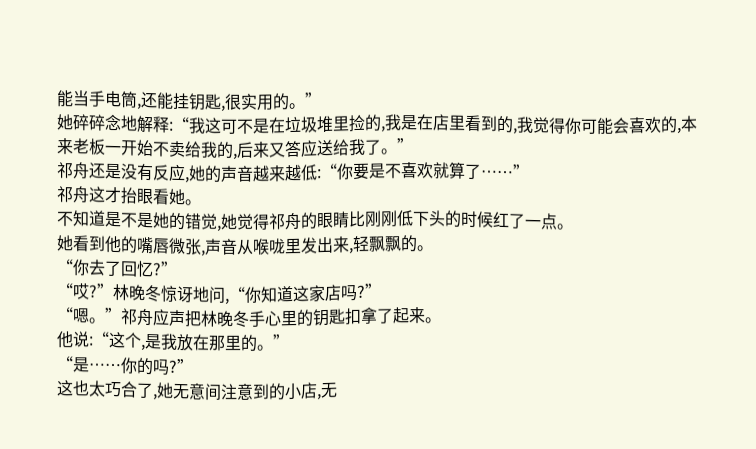能当手电筒,还能挂钥匙,很实用的。”
她碎碎念地解释:“我这可不是在垃圾堆里捡的,我是在店里看到的,我觉得你可能会喜欢的,本来老板一开始不卖给我的,后来又答应送给我了。”
祁舟还是没有反应,她的声音越来越低:“你要是不喜欢就算了……”
祁舟这才抬眼看她。
不知道是不是她的错觉,她觉得祁舟的眼睛比刚刚低下头的时候红了一点。
她看到他的嘴唇微张,声音从喉咙里发出来,轻飘飘的。
“你去了回忆?”
“哎?”林晚冬惊讶地问,“你知道这家店吗?”
“嗯。”祁舟应声把林晚冬手心里的钥匙扣拿了起来。
他说:“这个,是我放在那里的。”
“是……你的吗?”
这也太巧合了,她无意间注意到的小店,无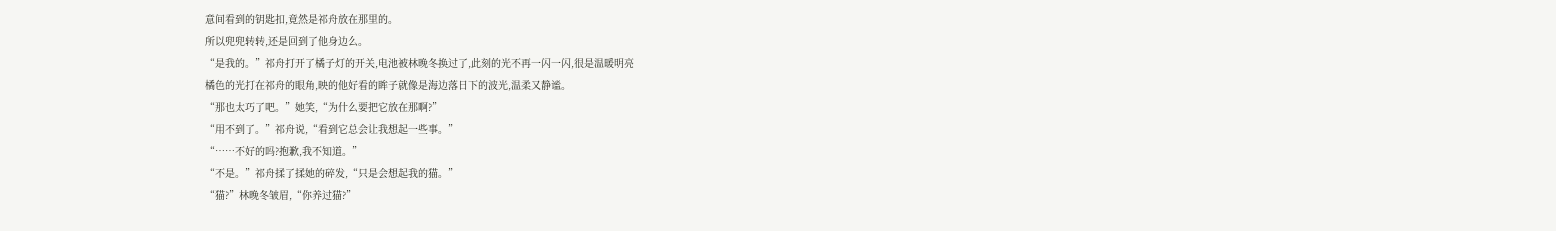意间看到的钥匙扣,竟然是祁舟放在那里的。
所以兜兜转转,还是回到了他身边么。
“是我的。”祁舟打开了橘子灯的开关,电池被林晚冬换过了,此刻的光不再一闪一闪,很是温暖明亮
橘色的光打在祁舟的眼角,映的他好看的眸子就像是海边落日下的波光,温柔又静谧。
“那也太巧了吧。”她笑,“为什么要把它放在那啊?”
“用不到了。”祁舟说,“看到它总会让我想起一些事。”
“……不好的吗?抱歉,我不知道。”
“不是。”祁舟揉了揉她的碎发,“只是会想起我的猫。”
“猫?”林晚冬皱眉,“你养过猫?”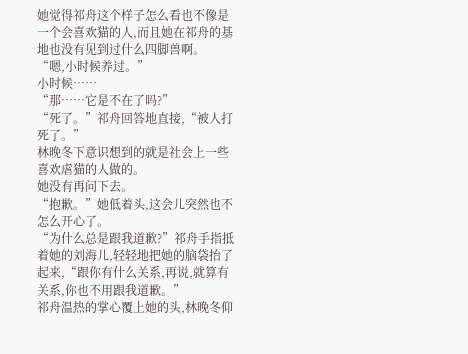她觉得祁舟这个样子怎么看也不像是一个会喜欢猫的人,而且她在祁舟的基地也没有见到过什么四脚兽啊。
“嗯,小时候养过。”
小时候……
“那……它是不在了吗?”
“死了。”祁舟回答地直接,“被人打死了。”
林晚冬下意识想到的就是社会上一些喜欢虐猫的人做的。
她没有再问下去。
“抱歉。”她低着头,这会儿突然也不怎么开心了。
“为什么总是跟我道歉?”祁舟手指抵着她的刘海儿,轻轻地把她的脑袋抬了起来,“跟你有什么关系,再说,就算有关系,你也不用跟我道歉。”
祁舟温热的掌心覆上她的头,林晚冬仰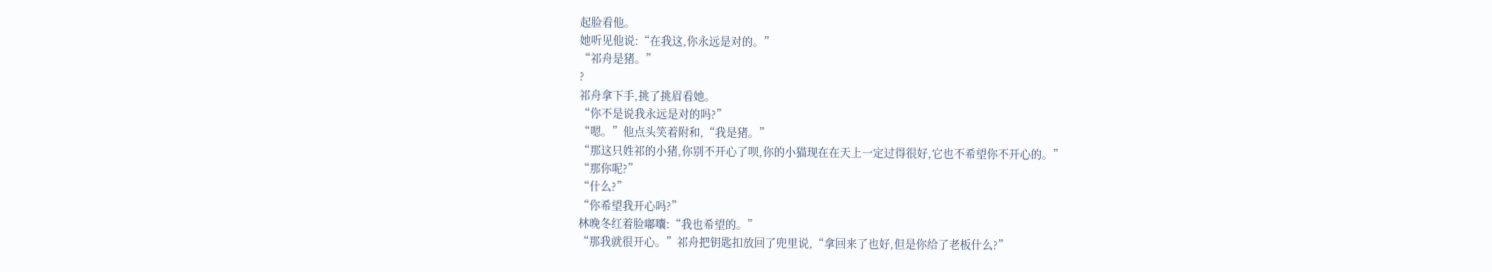起脸看他。
她听见他说:“在我这,你永远是对的。”
“祁舟是猪。”
?
祁舟拿下手,挑了挑眉看她。
“你不是说我永远是对的吗?”
“嗯。”他点头笑着附和,“我是猪。”
“那这只姓祁的小猪,你别不开心了呗,你的小猫现在在天上一定过得很好,它也不希望你不开心的。”
“那你呢?”
“什么?”
“你希望我开心吗?”
林晚冬红着脸嘟囔:“我也希望的。”
“那我就很开心。”祁舟把钥匙扣放回了兜里说,“拿回来了也好,但是你给了老板什么?”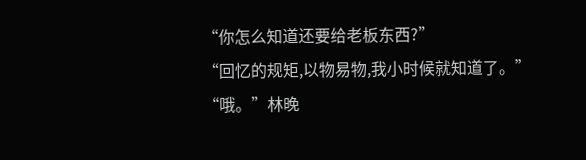“你怎么知道还要给老板东西?”
“回忆的规矩,以物易物,我小时候就知道了。”
“哦。”林晚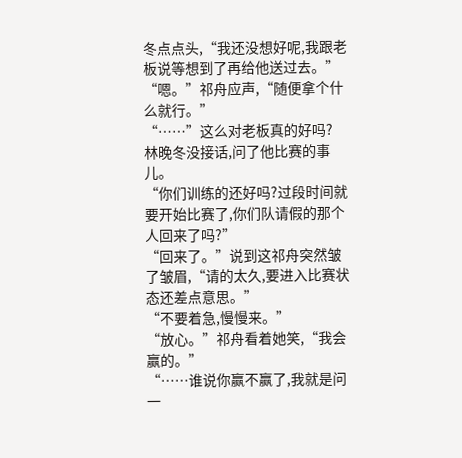冬点点头,“我还没想好呢,我跟老板说等想到了再给他送过去。”
“嗯。”祁舟应声,“随便拿个什么就行。”
“……”这么对老板真的好吗?
林晚冬没接话,问了他比赛的事儿。
“你们训练的还好吗?过段时间就要开始比赛了,你们队请假的那个人回来了吗?”
“回来了。”说到这祁舟突然皱了皱眉,“请的太久,要进入比赛状态还差点意思。”
“不要着急,慢慢来。”
“放心。”祁舟看着她笑,“我会赢的。”
“……谁说你赢不赢了,我就是问一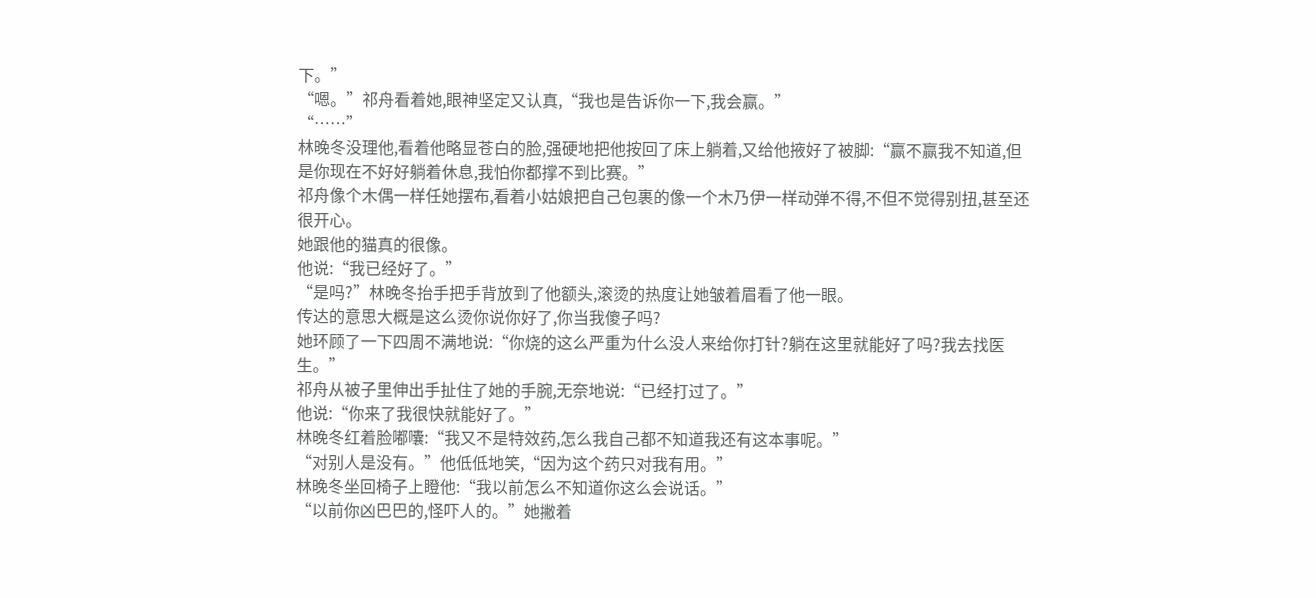下。”
“嗯。”祁舟看着她,眼神坚定又认真,“我也是告诉你一下,我会赢。”
“……”
林晚冬没理他,看着他略显苍白的脸,强硬地把他按回了床上躺着,又给他掖好了被脚:“赢不赢我不知道,但是你现在不好好躺着休息,我怕你都撑不到比赛。”
祁舟像个木偶一样任她摆布,看着小姑娘把自己包裹的像一个木乃伊一样动弹不得,不但不觉得别扭,甚至还很开心。
她跟他的猫真的很像。
他说:“我已经好了。”
“是吗?”林晚冬抬手把手背放到了他额头,滚烫的热度让她皱着眉看了他一眼。
传达的意思大概是这么烫你说你好了,你当我傻子吗?
她环顾了一下四周不满地说:“你烧的这么严重为什么没人来给你打针?躺在这里就能好了吗?我去找医生。”
祁舟从被子里伸出手扯住了她的手腕,无奈地说:“已经打过了。”
他说:“你来了我很快就能好了。”
林晚冬红着脸嘟囔:“我又不是特效药,怎么我自己都不知道我还有这本事呢。”
“对别人是没有。”他低低地笑,“因为这个药只对我有用。”
林晚冬坐回椅子上瞪他:“我以前怎么不知道你这么会说话。”
“以前你凶巴巴的,怪吓人的。”她撇着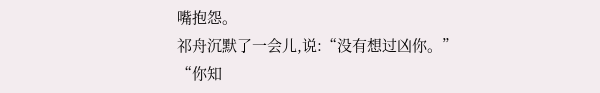嘴抱怨。
祁舟沉默了一会儿,说:“没有想过凶你。”
“你知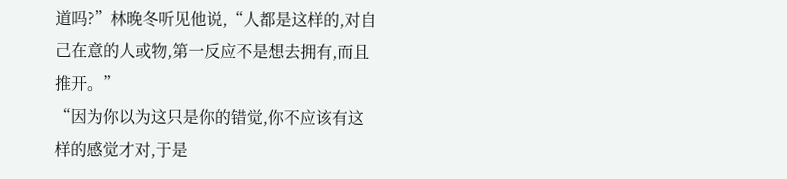道吗?”林晚冬听见他说,“人都是这样的,对自己在意的人或物,第一反应不是想去拥有,而且推开。”
“因为你以为这只是你的错觉,你不应该有这样的感觉才对,于是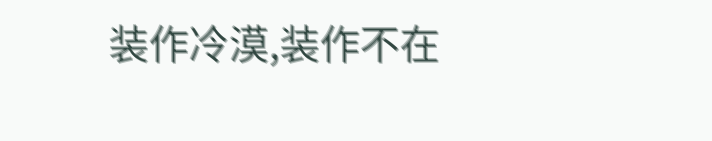装作冷漠,装作不在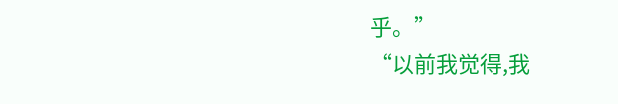乎。”
“以前我觉得,我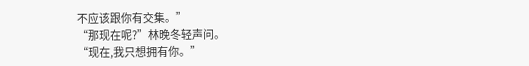不应该跟你有交集。”
“那现在呢?”林晚冬轻声问。
“现在,我只想拥有你。”